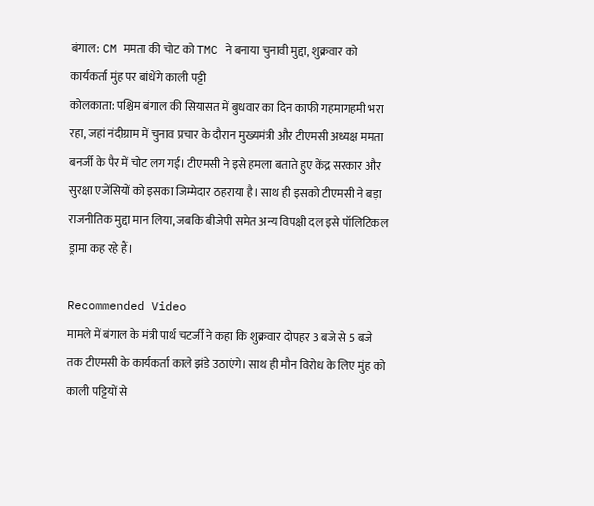बंगाल: CM ममता की चोट को TMC ने बनाया चुनावी मुद्दा, शुक्रवार को कार्यकर्ता मुंह पर बांधेंगे काली पट्टी
कोलकाता: पश्चिम बंगाल की सियासत में बुधवार का दिन काफी गहमागहमी भरा रहा, जहां नंदीग्राम में चुनाव प्रचार के दौरान मुख्यमंत्री और टीएमसी अध्यक्ष ममता बनर्जी के पैर में चोट लग गई। टीएमसी ने इसे हमला बताते हुए केंद्र सरकार और सुरक्षा एजेंसियों को इसका जिम्मेदार ठहराया है। साथ ही इसको टीएमसी ने बड़ा राजनीतिक मुद्दा मान लिया, जबकि बीजेपी समेत अन्य विपक्षी दल इसे पॉलिटिकल ड्रामा कह रहे हैं।

Recommended Video
मामले में बंगाल के मंत्री पार्थ चटर्जी ने कहा कि शुक्रवार दोपहर 3 बजे से 5 बजे तक टीएमसी के कार्यकर्ता काले झंडे उठाएंगे। साथ ही मौन विरोध के लिए मुंह को काली पट्टियों से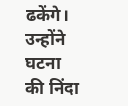ढकेंगे। उन्होंने घटना की निंदा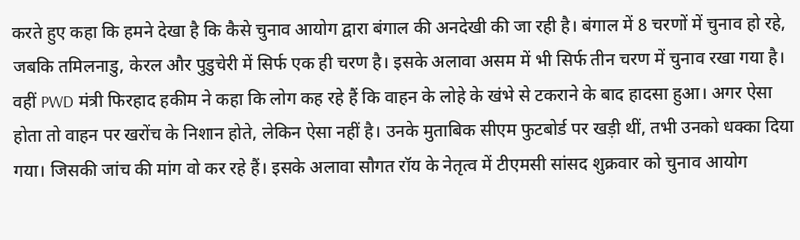करते हुए कहा कि हमने देखा है कि कैसे चुनाव आयोग द्वारा बंगाल की अनदेखी की जा रही है। बंगाल में 8 चरणों में चुनाव हो रहे, जबकि तमिलनाडु, केरल और पुडुचेरी में सिर्फ एक ही चरण है। इसके अलावा असम में भी सिर्फ तीन चरण में चुनाव रखा गया है।
वहीं PWD मंत्री फिरहाद हकीम ने कहा कि लोग कह रहे हैं कि वाहन के लोहे के खंभे से टकराने के बाद हादसा हुआ। अगर ऐसा होता तो वाहन पर खरोंच के निशान होते, लेकिन ऐसा नहीं है। उनके मुताबिक सीएम फुटबोर्ड पर खड़ी थीं, तभी उनको धक्का दिया गया। जिसकी जांच की मांग वो कर रहे हैं। इसके अलावा सौगत रॉय के नेतृत्व में टीएमसी सांसद शुक्रवार को चुनाव आयोग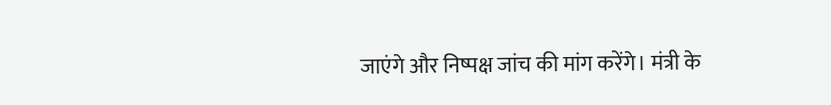जाएंगे और निष्पक्ष जांच की मांग करेंगे। मंत्री के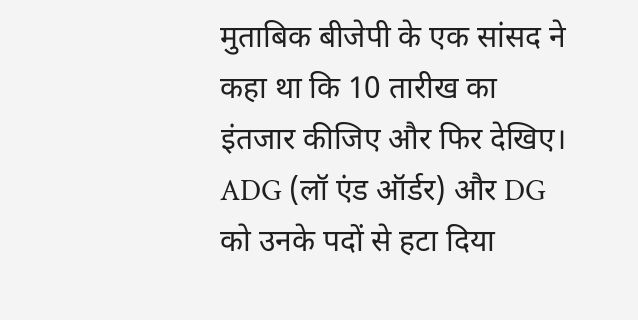मुताबिक बीजेपी के एक सांसद ने कहा था कि 10 तारीख का इंतजार कीजिए और फिर देखिए। ADG (लॉ एंड ऑर्डर) और DG को उनके पदों से हटा दिया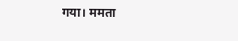गया। ममता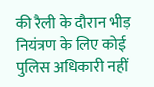की रैली के दौरान भीड़ नियंत्रण के लिए कोई पुलिस अधिकारी नहीं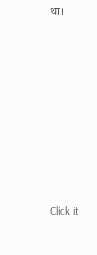था।












Click it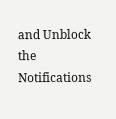and Unblock the Notifications